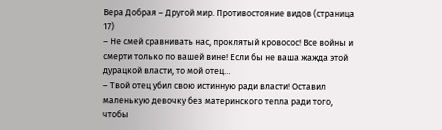Вера Добрая – Другой мир. Противостояние видов (страница 17)
– Не смей сравнивать нас, проклятый кровосос! Все войны и смерти только по вашей вине! Если бы не ваша жажда этой дурацкой власти, то мой отец…
– Твой отец убил свою истинную ради власти! Оставил маленькую девочку без материнского тепла ради того, чтобы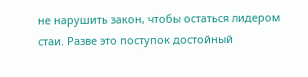не нарушить закон, чтобы остаться лидером стаи. Разве это поступок достойный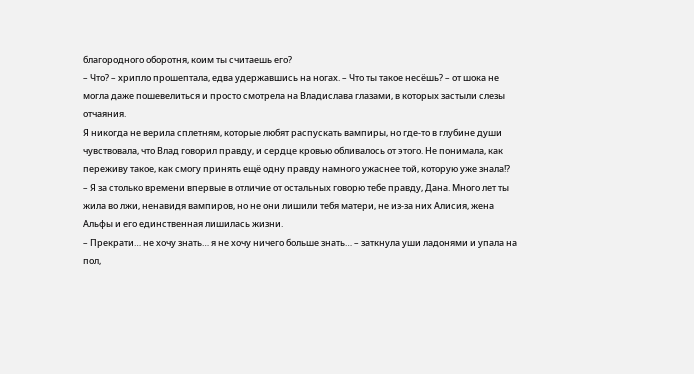благородного оборотня, коим ты считаешь его?
– Что? – хрипло прошептала, едва удержавшись на ногах. – Что ты такое несёшь? – от шока не могла даже пошевелиться и просто смотрела на Владислава глазами, в которых застыли слезы отчаяния.
Я никогда не верила сплетням, которые любят распускать вампиры, но где-то в глубине души чувствовала, что Влад говорил правду, и сердце кровью обливалось от этого. Не понимала, как переживу такое, как смогу принять ещё одну правду намного ужаснее той, которую уже знала!?
– Я за столько времени впервые в отличие от остальных говорю тебе правду, Дана. Много лет ты жила во лжи, ненавидя вампиров, но не они лишили тебя матери, не из-за них Алисия, жена Альфы и его единственная лишилась жизни.
– Прекрати… не хочу знать… я не хочу ничего больше знать… – заткнула уши ладонями и упала на пол,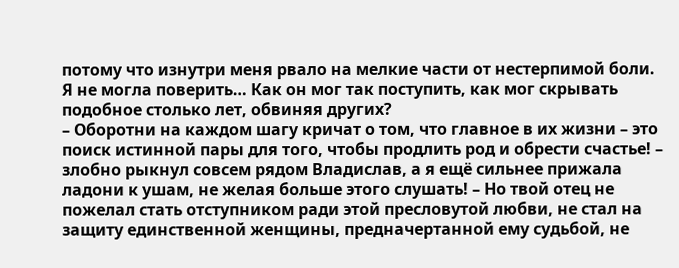потому что изнутри меня рвало на мелкие части от нестерпимой боли.
Я не могла поверить… Как он мог так поступить, как мог скрывать подобное столько лет, обвиняя других?
– Оборотни на каждом шагу кричат о том, что главное в их жизни – это поиск истинной пары для того, чтобы продлить род и обрести счастье! – злобно рыкнул совсем рядом Владислав, а я ещё сильнее прижала ладони к ушам, не желая больше этого слушать! – Но твой отец не пожелал стать отступником ради этой пресловутой любви, не стал на защиту единственной женщины, предначертанной ему судьбой, не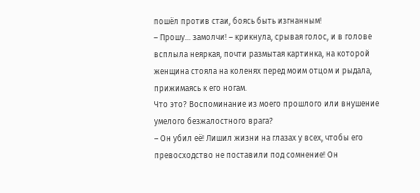пошёл против стаи, боясь быть изгнанным!
– Прошу… замолчи! – крикнула, срывая голос, и в голове всплыла неяркая, почти размытая картинка, на которой женщина стояла на коленях перед моим отцом и рыдала, прижимаясь к его ногам.
Что это? Воспоминание из моего прошлого или внушение умелого безжалостного врага?
– Он убил её! Лишил жизни на глазах у всех, чтобы его превосходство не поставили под сомнение! Он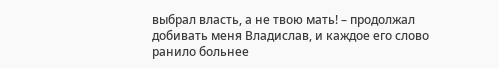выбрал власть, а не твою мать! – продолжал добивать меня Владислав, и каждое его слово ранило больнее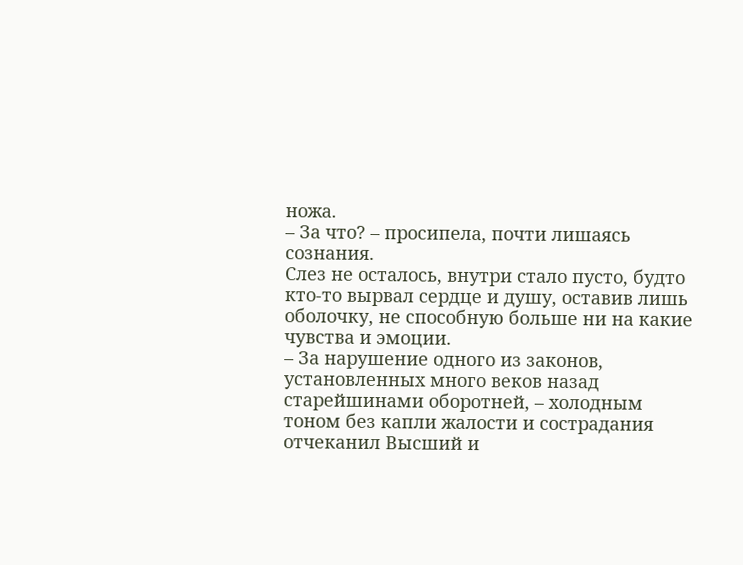ножа.
– За что? – просипела, почти лишаясь сознания.
Слез не осталось, внутри стало пусто, будто кто-то вырвал сердце и душу, оставив лишь оболочку, не способную больше ни на какие чувства и эмоции.
– За нарушение одного из законов, установленных много веков назад старейшинами оборотней, – холодным тоном без капли жалости и сострадания отчеканил Высший и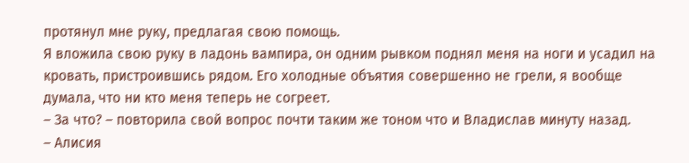протянул мне руку, предлагая свою помощь.
Я вложила свою руку в ладонь вампира, он одним рывком поднял меня на ноги и усадил на кровать, пристроившись рядом. Его холодные объятия совершенно не грели, я вообще думала, что ни кто меня теперь не согреет.
– За что? – повторила свой вопрос почти таким же тоном что и Владислав минуту назад.
– Алисия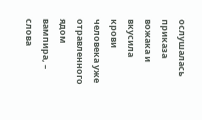ослушалась приказа вожака и вкусила крови человека уже отравленного ядом вампира, – слова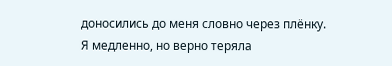доносились до меня словно через плёнку.
Я медленно, но верно теряла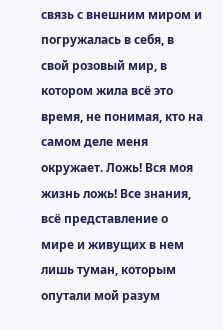связь с внешним миром и погружалась в себя, в свой розовый мир, в котором жила всё это время, не понимая, кто на самом деле меня окружает. Ложь! Вся моя жизнь ложь! Все знания, всё представление о мире и живущих в нем лишь туман, которым опутали мой разум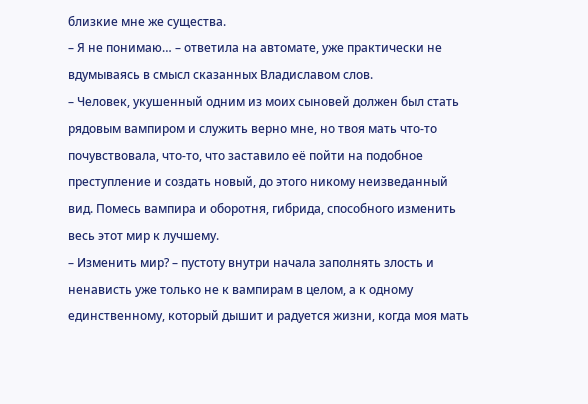близкие мне же существа.
– Я не понимаю… – ответила на автомате, уже практически не вдумываясь в смысл сказанных Владиславом слов.
– Человек, укушенный одним из моих сыновей должен был стать рядовым вампиром и служить верно мне, но твоя мать что-то почувствовала, что-то, что заставило её пойти на подобное преступление и создать новый, до этого никому неизведанный вид. Помесь вампира и оборотня, гибрида, способного изменить весь этот мир к лучшему.
– Изменить мир? – пустоту внутри начала заполнять злость и ненависть уже только не к вампирам в целом, а к одному единственному, который дышит и радуется жизни, когда моя мать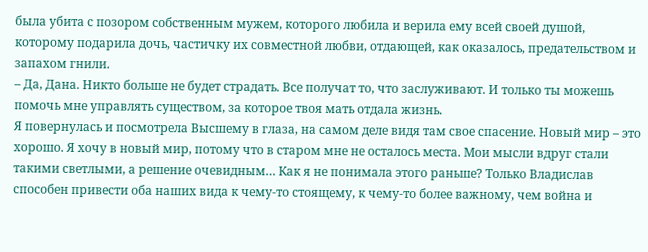была убита с позором собственным мужем, которого любила и верила ему всей своей душой, которому подарила дочь, частичку их совместной любви, отдающей, как оказалось, предательством и запахом гнили.
– Да, Дана. Никто больше не будет страдать. Все получат то, что заслуживают. И только ты можешь помочь мне управлять существом, за которое твоя мать отдала жизнь.
Я повернулась и посмотрела Высшему в глаза, на самом деле видя там свое спасение. Новый мир – это хорошо. Я хочу в новый мир, потому что в старом мне не осталось места. Мои мысли вдруг стали такими светлыми, а решение очевидным… Как я не понимала этого раньше? Только Владислав способен привести оба наших вида к чему-то стоящему, к чему-то более важному, чем война и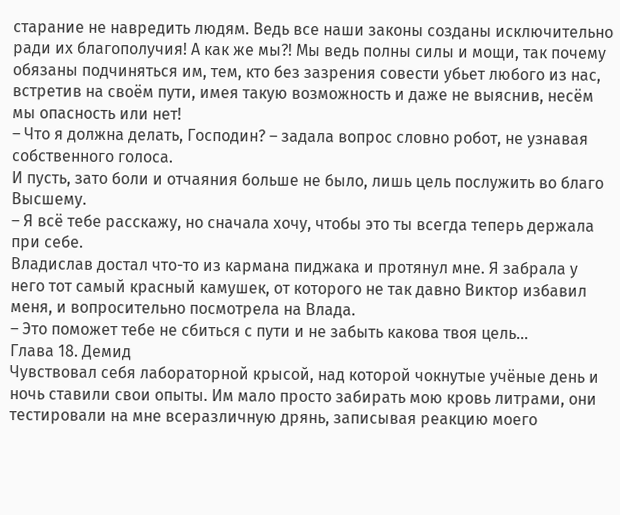старание не навредить людям. Ведь все наши законы созданы исключительно ради их благополучия! А как же мы?! Мы ведь полны силы и мощи, так почему обязаны подчиняться им, тем, кто без зазрения совести убьет любого из нас, встретив на своём пути, имея такую возможность и даже не выяснив, несём мы опасность или нет!
– Что я должна делать, Господин? – задала вопрос словно робот, не узнавая собственного голоса.
И пусть, зато боли и отчаяния больше не было, лишь цель послужить во благо Высшему.
– Я всё тебе расскажу, но сначала хочу, чтобы это ты всегда теперь держала при себе.
Владислав достал что-то из кармана пиджака и протянул мне. Я забрала у него тот самый красный камушек, от которого не так давно Виктор избавил меня, и вопросительно посмотрела на Влада.
– Это поможет тебе не сбиться с пути и не забыть какова твоя цель…
Глава 18. Демид
Чувствовал себя лабораторной крысой, над которой чокнутые учёные день и ночь ставили свои опыты. Им мало просто забирать мою кровь литрами, они тестировали на мне всеразличную дрянь, записывая реакцию моего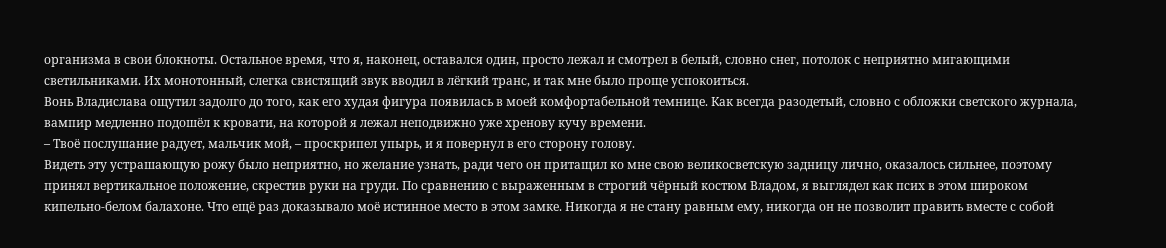организма в свои блокноты. Остальное время, что я, наконец, оставался один, просто лежал и смотрел в белый, словно снег, потолок с неприятно мигающими светильниками. Их монотонный, слегка свистящий звук вводил в лёгкий транс, и так мне было проще успокоиться.
Вонь Владислава ощутил задолго до того, как его худая фигура появилась в моей комфортабельной темнице. Как всегда разодетый, словно с обложки светского журнала, вампир медленно подошёл к кровати, на которой я лежал неподвижно уже хренову кучу времени.
– Твоё послушание радует, мальчик мой, – проскрипел упырь, и я повернул в его сторону голову.
Видеть эту устрашающую рожу было неприятно, но желание узнать, ради чего он притащил ко мне свою великосветскую задницу лично, оказалось сильнее, поэтому принял вертикальное положение, скрестив руки на груди. По сравнению с выраженным в строгий чёрный костюм Владом, я выглядел как псих в этом широком кипельно-белом балахоне. Что ещё раз доказывало моё истинное место в этом замке. Никогда я не стану равным ему, никогда он не позволит править вместе с собой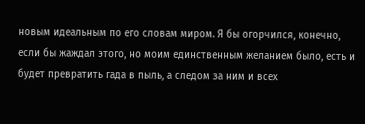новым идеальным по его словам миром. Я бы огорчился, конечно, если бы жаждал этого, но моим единственным желанием было, есть и будет превратить гада в пыль, а следом за ним и всех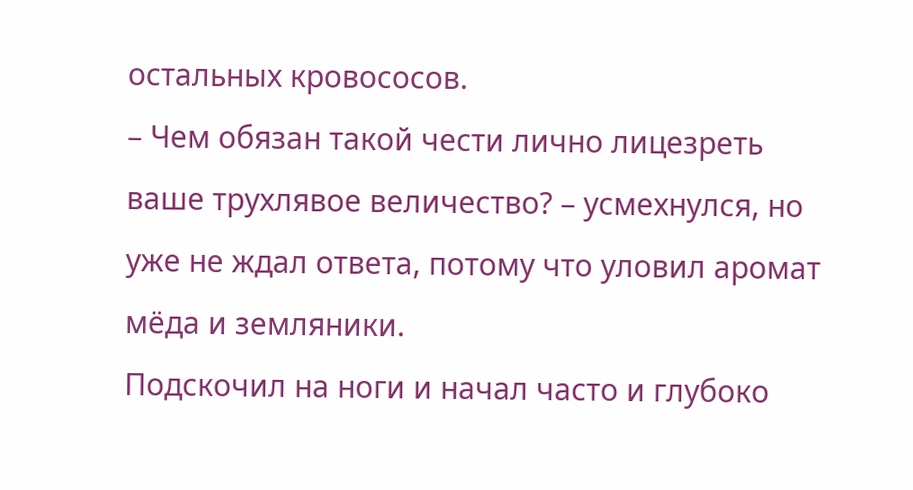остальных кровососов.
– Чем обязан такой чести лично лицезреть ваше трухлявое величество? – усмехнулся, но уже не ждал ответа, потому что уловил аромат мёда и земляники.
Подскочил на ноги и начал часто и глубоко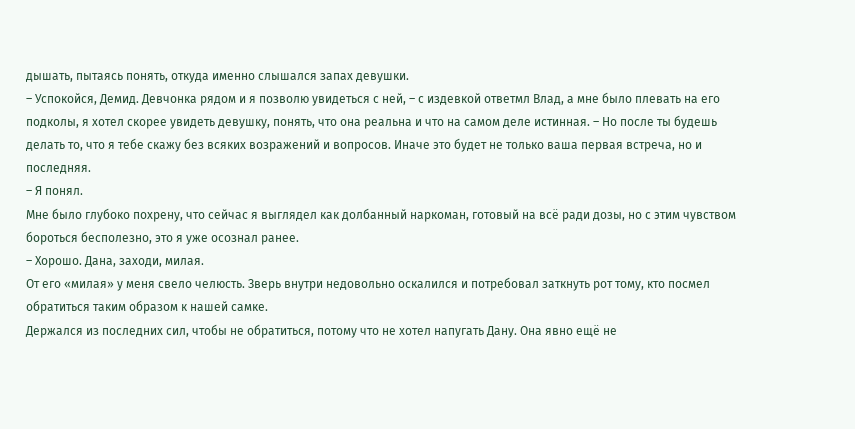дышать, пытаясь понять, откуда именно слышался запах девушки.
– Успокойся, Демид. Девчонка рядом и я позволю увидеться с ней, – с издевкой ответмл Влад, а мне было плевать на его подколы, я хотел скорее увидеть девушку, понять, что она реальна и что на самом деле истинная. – Но после ты будешь делать то, что я тебе скажу без всяких возражений и вопросов. Иначе это будет не только ваша первая встреча, но и последняя.
– Я понял.
Мне было глубоко похрену, что сейчас я выглядел как долбанный наркоман, готовый на всё ради дозы, но с этим чувством бороться бесполезно, это я уже осознал ранее.
– Хорошо. Дана, заходи, милая.
От его «милая» у меня свело челюсть. Зверь внутри недовольно оскалился и потребовал заткнуть рот тому, кто посмел обратиться таким образом к нашей самке.
Держался из последних сил, чтобы не обратиться, потому что не хотел напугать Дану. Она явно ещё не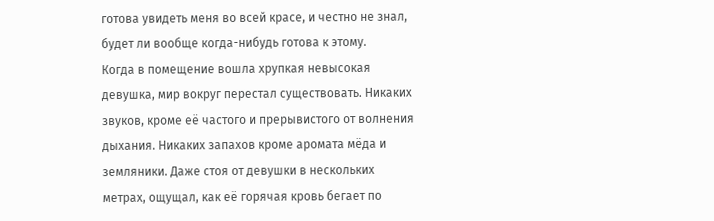готова увидеть меня во всей красе, и честно не знал, будет ли вообще когда-нибудь готова к этому.
Когда в помещение вошла хрупкая невысокая девушка, мир вокруг перестал существовать. Никаких звуков, кроме её частого и прерывистого от волнения дыхания. Никаких запахов кроме аромата мёда и земляники. Даже стоя от девушки в нескольких метрах, ощущал, как её горячая кровь бегает по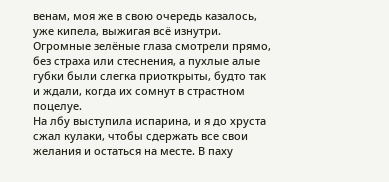венам, моя же в свою очередь казалось, уже кипела, выжигая всё изнутри. Огромные зелёные глаза смотрели прямо, без страха или стеснения, а пухлые алые губки были слегка приоткрыты, будто так и ждали, когда их сомнут в страстном поцелуе.
На лбу выступила испарина, и я до хруста сжал кулаки, чтобы сдержать все свои желания и остаться на месте. В паху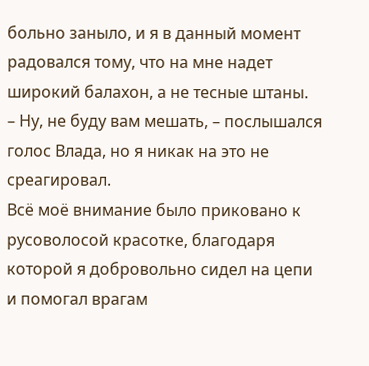больно заныло, и я в данный момент радовался тому, что на мне надет широкий балахон, а не тесные штаны.
– Ну, не буду вам мешать, – послышался голос Влада, но я никак на это не среагировал.
Всё моё внимание было приковано к русоволосой красотке, благодаря которой я добровольно сидел на цепи и помогал врагам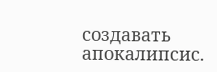создавать апокалипсис.